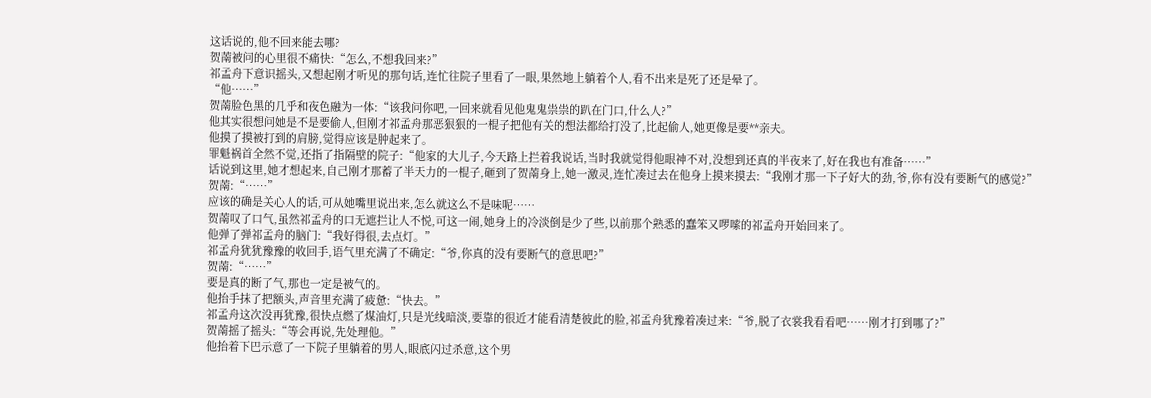这话说的,他不回来能去哪?
贺萳被问的心里很不痛快:“怎么,不想我回来?”
祁孟舟下意识摇头,又想起刚才听见的那句话,连忙往院子里看了一眼,果然地上躺着个人,看不出来是死了还是晕了。
“他……”
贺萳脸色黑的几乎和夜色融为一体:“该我问你吧,一回来就看见他鬼鬼祟祟的趴在门口,什么人?”
他其实很想问她是不是要偷人,但刚才祁孟舟那恶狠狠的一棍子把他有关的想法都给打没了,比起偷人,她更像是要**亲夫。
他摸了摸被打到的肩膀,觉得应该是肿起来了。
罪魁祸首全然不觉,还指了指隔壁的院子:“他家的大儿子,今天路上拦着我说话,当时我就觉得他眼神不对,没想到还真的半夜来了,好在我也有准备……”
话说到这里,她才想起来,自己刚才那蓄了半天力的一棍子,砸到了贺萳身上,她一激灵,连忙凑过去在他身上摸来摸去:“我刚才那一下子好大的劲,爷,你有没有要断气的感觉?”
贺萳:“……”
应该的确是关心人的话,可从她嘴里说出来,怎么就这么不是味呢……
贺萳叹了口气,虽然祁孟舟的口无遮拦让人不悦,可这一闹,她身上的冷淡倒是少了些,以前那个熟悉的蠢笨又啰嗦的祁孟舟开始回来了。
他弹了弹祁孟舟的脑门:“我好得很,去点灯。”
祁孟舟犹犹豫豫的收回手,语气里充满了不确定:“爷,你真的没有要断气的意思吧?”
贺萳:“……”
要是真的断了气,那也一定是被气的。
他抬手抹了把额头,声音里充满了疲惫:“快去。”
祁孟舟这次没再犹豫,很快点燃了煤油灯,只是光线暗淡,要靠的很近才能看清楚彼此的脸,祁孟舟犹豫着凑过来:“爷,脱了衣裳我看看吧……刚才打到哪了?”
贺萳摇了摇头:“等会再说,先处理他。”
他抬着下巴示意了一下院子里躺着的男人,眼底闪过杀意,这个男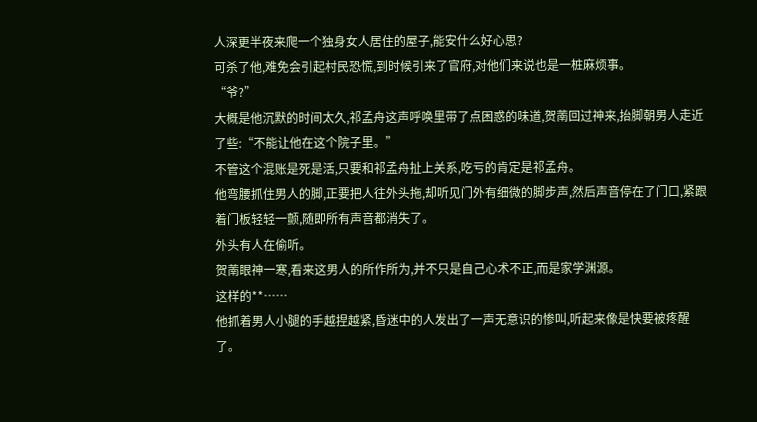人深更半夜来爬一个独身女人居住的屋子,能安什么好心思?
可杀了他,难免会引起村民恐慌,到时候引来了官府,对他们来说也是一桩麻烦事。
“爷?”
大概是他沉默的时间太久,祁孟舟这声呼唤里带了点困惑的味道,贺萳回过神来,抬脚朝男人走近了些:“不能让他在这个院子里。”
不管这个混账是死是活,只要和祁孟舟扯上关系,吃亏的肯定是祁孟舟。
他弯腰抓住男人的脚,正要把人往外头拖,却听见门外有细微的脚步声,然后声音停在了门口,紧跟着门板轻轻一颤,随即所有声音都消失了。
外头有人在偷听。
贺萳眼神一寒,看来这男人的所作所为,并不只是自己心术不正,而是家学渊源。
这样的**……
他抓着男人小腿的手越捏越紧,昏迷中的人发出了一声无意识的惨叫,听起来像是快要被疼醒了。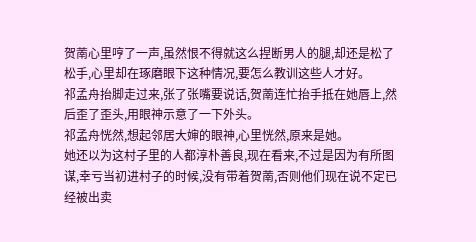贺萳心里哼了一声,虽然恨不得就这么捏断男人的腿,却还是松了松手,心里却在琢磨眼下这种情况,要怎么教训这些人才好。
祁孟舟抬脚走过来,张了张嘴要说话,贺萳连忙抬手抵在她唇上,然后歪了歪头,用眼神示意了一下外头。
祁孟舟恍然,想起邻居大婶的眼神,心里恍然,原来是她。
她还以为这村子里的人都淳朴善良,现在看来,不过是因为有所图谋,幸亏当初进村子的时候,没有带着贺萳,否则他们现在说不定已经被出卖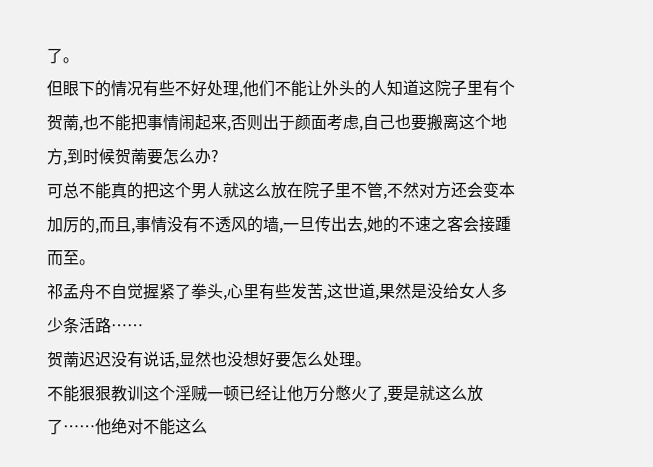了。
但眼下的情况有些不好处理,他们不能让外头的人知道这院子里有个贺萳,也不能把事情闹起来,否则出于颜面考虑,自己也要搬离这个地方,到时候贺萳要怎么办?
可总不能真的把这个男人就这么放在院子里不管,不然对方还会变本加厉的,而且,事情没有不透风的墙,一旦传出去,她的不速之客会接踵而至。
祁孟舟不自觉握紧了拳头,心里有些发苦,这世道,果然是没给女人多少条活路……
贺萳迟迟没有说话,显然也没想好要怎么处理。
不能狠狠教训这个淫贼一顿已经让他万分憋火了,要是就这么放了……他绝对不能这么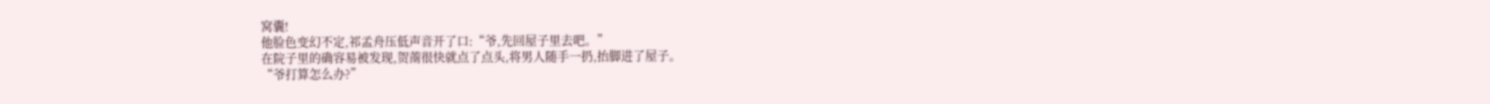窝囊!
他脸色变幻不定,祁孟舟压低声音开了口:“爷,先回屋子里去吧。”
在院子里的确容易被发现,贺萳很快就点了点头,将男人随手一扔,抬脚进了屋子。
“爷打算怎么办?”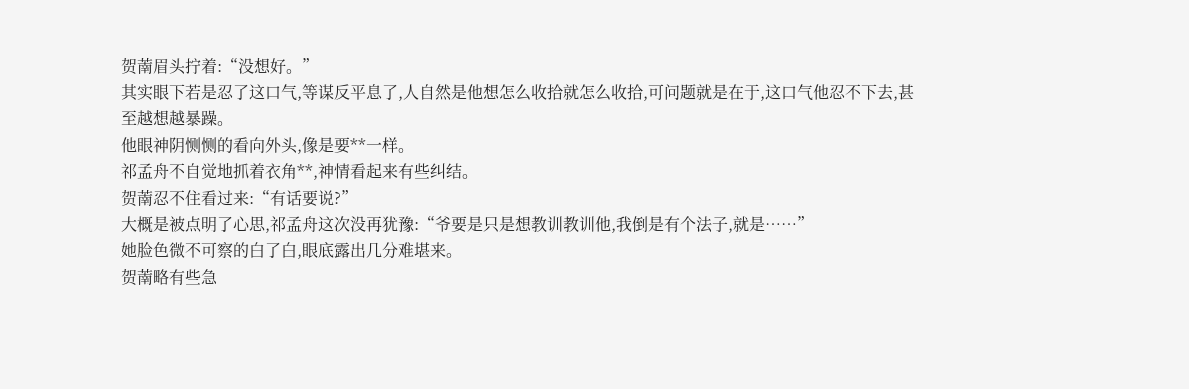贺萳眉头拧着:“没想好。”
其实眼下若是忍了这口气,等谋反平息了,人自然是他想怎么收拾就怎么收拾,可问题就是在于,这口气他忍不下去,甚至越想越暴躁。
他眼神阴恻恻的看向外头,像是要**一样。
祁孟舟不自觉地抓着衣角**,神情看起来有些纠结。
贺萳忍不住看过来:“有话要说?”
大概是被点明了心思,祁孟舟这次没再犹豫:“爷要是只是想教训教训他,我倒是有个法子,就是……”
她脸色微不可察的白了白,眼底露出几分难堪来。
贺萳略有些急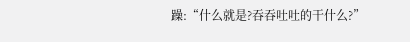躁:“什么就是?吞吞吐吐的干什么?”